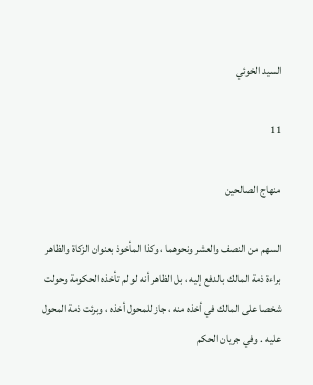السيد الخوئي

11

منهاج الصالحين

السهم من النصف والعشر ونحوهما ، وكذا المأخوذ بعنوان الزكاة والظاهر براءة ذمة المالك بالدفع إليه ، بل الظاهر أنه لو لم تأخذه الحكومة وحولت شخصا على المالك في أخذه منه ، جاز للمحول أخذه ، وبرئت ذمة المحول عليه . وفي جريان الحكم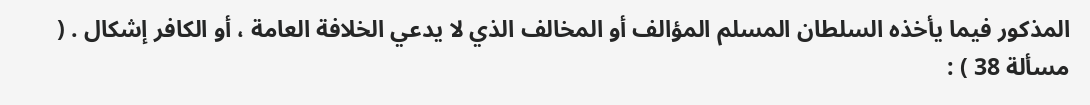المذكور فيما يأخذه السلطان المسلم المؤالف أو المخالف الذي لا يدعي الخلافة العامة ، أو الكافر إشكال . ( مسألة 38 ) :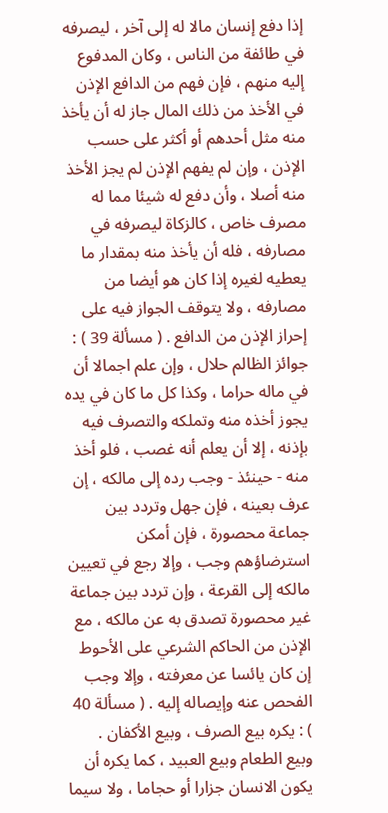إذا دفع إنسان مالا له إلى آخر ، ليصرفه في طائفة من الناس ، وكان المدفوع إليه منهم ، فإن فهم من الدافع الإذن في الأخذ من ذلك المال جاز له أن يأخذ منه مثل أحدهم أو أكثر على حسب الإذن ، وإن لم يفهم الإذن لم يجز الأخذ منه أصلا ، وأن دفع له شيئا مما له مصرف خاص ، كالزكاة ليصرفه في مصارفه ، فله أن يأخذ منه بمقدار ما يعطيه لغيره إذا كان هو أيضا من مصارفه ، ولا يتوقف الجواز فيه على إحراز الإذن من الدافع . ( مسألة 39 ) : جوائز الظالم حلال ، وإن علم اجمالا أن في ماله حراما ، وكذا كل ما كان في يده يجوز أخذه منه وتملكه والتصرف فيه بإذنه ، إلا أن يعلم أنه غصب ، فلو أخذ منه - حينئذ - وجب رده إلى مالكه ، إن عرف بعينه ، فإن جهل وتردد بين جماعة محصورة ، فإن أمكن استرضاؤهم وجب ، وإلا رجع في تعيين مالكه إلى القرعة ، وإن تردد بين جماعة غير محصورة تصدق به عن مالكه ، مع الإذن من الحاكم الشرعي على الأحوط إن كان يائسا عن معرفته ، وإلا وجب الفحص عنه وإيصاله إليه . ( مسألة 40 ) : يكره بيع الصرف ، وبيع الأكفان . وبيع الطعام وبيع العبيد ، كما يكره أن يكون الانسان جزارا أو حجاما ، ولا سيما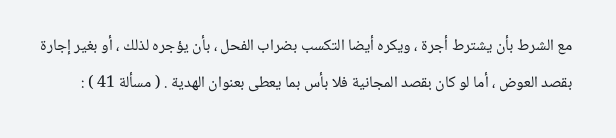مع الشرط بأن يشترط أجرة ، ويكره أيضا التكسب بضراب الفحل ، بأن يؤجره لذلك ، أو بغير إجارة بقصد العوض ، أما لو كان بقصد المجانية فلا بأس بما يعطى بعنوان الهدية . ( مسألة 41 ) :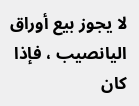لا يجوز بيع أوراق اليانصيب ، فإذا كان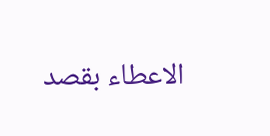الاعطاء بقصد